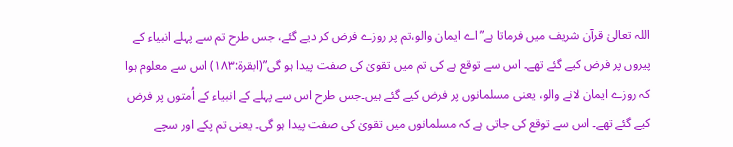اللہ تعالیٰ قرآن شریف میں فرماتا ہے”اے ایمان والو،تم پر روزے فرض کر دیے گئے، جس طرح تم سے پہلے انبیاء کے پیروں پر فرض کیے گئے تھے۔ اس سے توقع ہے کی تم میں تقویٰ کی صفت پیدا ہو گی”(ابقرة:١٨٣) اس سے معلوم ہوا کہ روزے ایمان لانے والو، یعنی مسلمانوں پر فرض کیے گئے ہیں۔جس طرح اس سے پہلے کے انبیاء کے اُمتوں پر فرض کیے گئے تھے۔ اس سے توقع کی جاتی ہے کہ مسلمانوں میں تقویٰ کی صفت پیدا ہو گی۔ یعنی تم پکے اور سچے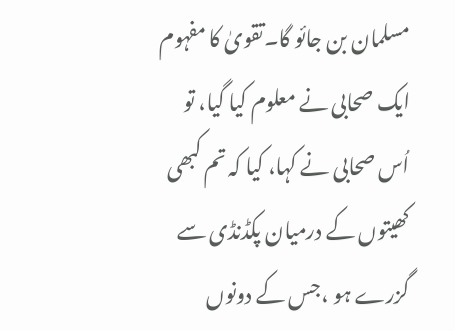مسلمان بن جائو گا۔تقویٰ کا مفہوم ایک صحابی نے معلوم کیا گیا، تو اُس صحابی نے کہا، کیا کہ تم کبھی کھیتوں کے درمیان پکڈنڈی سے گزرے ہو ،جس کے دونوں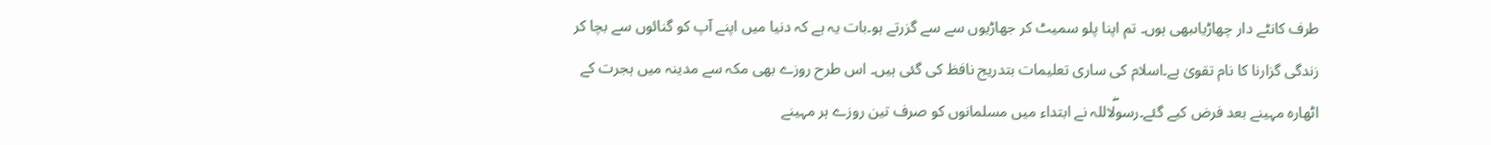طرف کانٹے دار چھاڑیاںبھی ہوں۔ تم اپنا پلو سمیٹ کر جھاڑیوں سے سے گزرتے ہو۔بات یہ ہے کہ دنیا میں اپنے آپ کو گنائوں سے بچا کر زندگی گزارنا کا نام تقویٰ ہے۔اسلام کی ساری تعلیمات بتدریج نافظ کی گئی ہیں۔ اس طرح روزے بھی مکہ سے مدینہ میں ہجرت کے اٹھارہ مہینے بعد فرض کیے گئے۔رسولۖاللہ نے ابتداء میں مسلمانوں کو صرف تین روزے ہر مہینے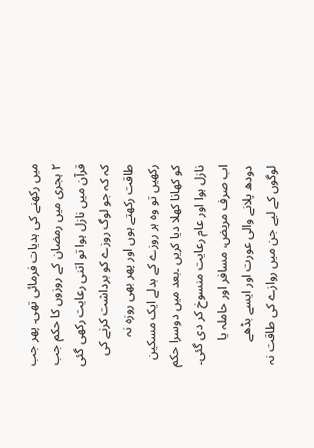میں رکھنے کی ہدیات فرمائی تھی۔ پھر جب ٢ ہجری میں رمضان کے روزوں کا حکم جب قرآن میں نازل ہوا تو اتنی رعایت رکھی گئی کہ کہ جو لوگ روزے کو برداشت کرنے کی طاقت رکھتے ہوں اور پھر بھی روزہ نہ رکھیں تو وہ ہر روزے کے بدلے ایک مسکین کو کھانا کھلا دیا کریں ۔بعد میں دوسرا حکم نازل ہوا اور عام رعایت منسوخ کر دی گئی۔ اب صرف مریض، مسافر اور حاملہ یا دودھ پلانے والی عورت اور ایسے بڈھے لوگوں کے لیے جن میں روازے کی طاقت نہ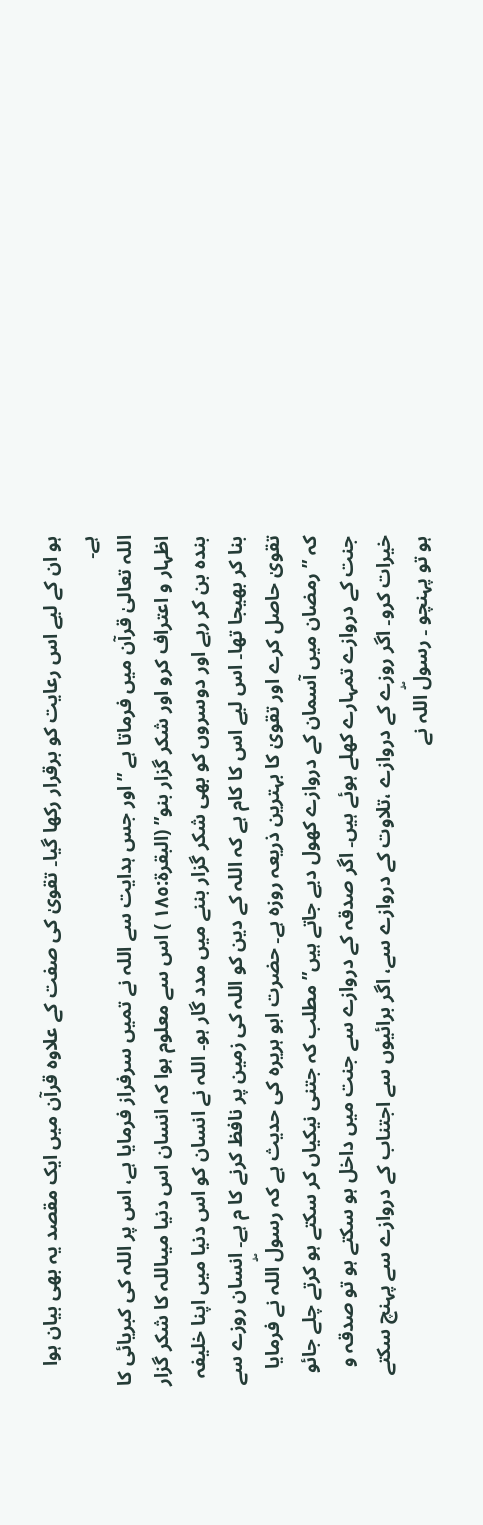ہو ان کے لیے اس رعایت کو برقرار رکھا گیا۔ تقویٰ کی صفت کے علاوہ قرآن میں ایک مقصد یہ بھی بیان ہوا ہے۔
اللہ تعالیٰ قرآن میں فرماتا ہے ” اور جس ہدایت سے اللہ نے تمیں سرفراز فرمایا ہے، اس پر اللہ کی کبریائی کا اظہار و اعتراف کرو اور شکر گزار بنو” (البقرة:١٨٥ ) اس سے معلوم ہوا کہ انسان اس دنیا میںاللہ کا شکر گزار بندہ بن کر رہے اور دوسروں کو بھی شکر گزار بننے میں مدد گار ہو۔ اللہ نے انسان کو اس دنیا میں اپنا خلیفہ بنا کر بھیجا تھا۔ اس لیے اس کا کام ہے کہ اللہ کے دین کو اللہ کی زمین پر نافظ کرنے کا م ہے۔ انسان روزے سے تقویٰ حاصل کرے اور تقویٰ کا بہترین ذریعہ روزہ ہے۔ حضرت ابو ہریرہ کی حدیث ہے کہ رسولۖ اللہ نے فرمایا کہ ”رمضان میں آسمان کے دروازے کھول دیے جاتے ہیں” مطلب کہ جتنی نیکیاں کر سکتے ہو کرتے چلے جائو جنت کے دروازے تمہارے کھلے ہوئے ہیں۔ اگر صدقہ کے دروازے سے جنت میں داخل ہو سکتے ہو تو صدقہ و خیرات کرو۔ اگر روزے کے دروازے ،تلاوت کے دروازے سے، اگر برائیوں سے اجتناب کے دروازے سے پہنچ سکتے ہو تو پہنچو ۔ رسولۖ اللہ نے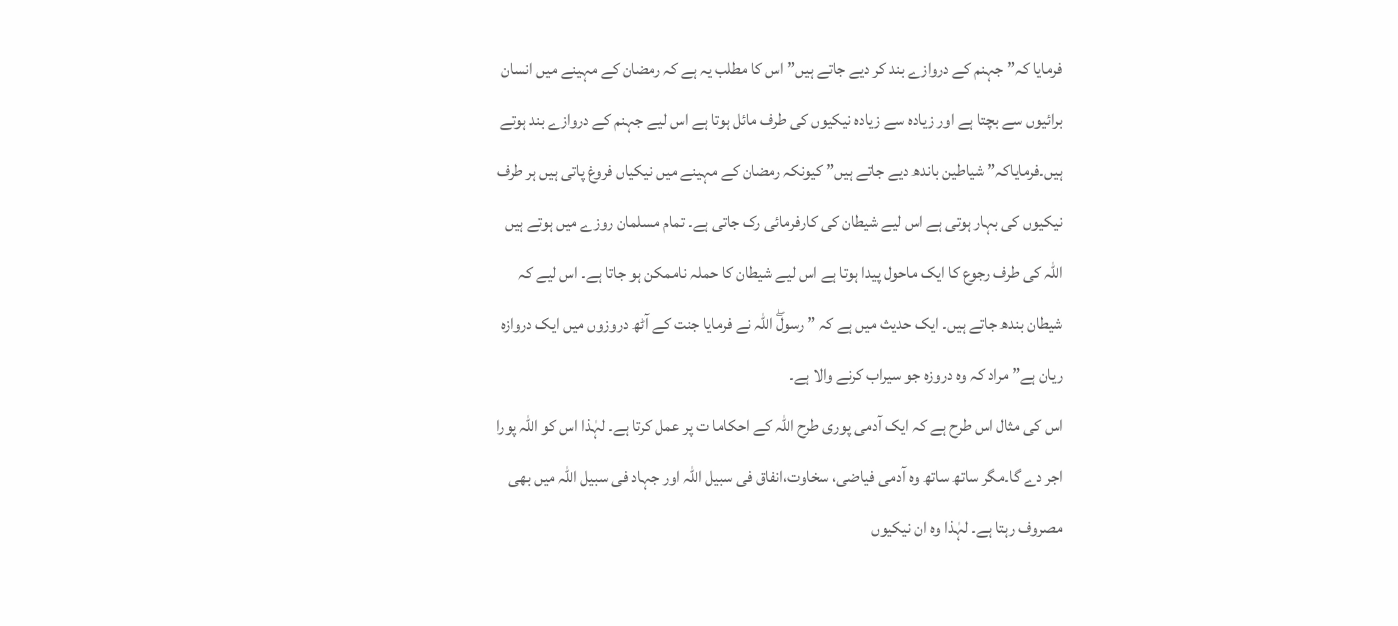فرمایا کہ” جہنم کے دروازے بند کر دیے جاتے ہیں” اس کا مطلب یہ ہے کہ رمضان کے مہینے میں انسان برائیوں سے بچتا ہے اور زیادہ سے زیادہ نیکیوں کی طرف مائل ہوتا ہے اس لیے جہنم کے دروازے بند ہوتے ہیں۔فرمایاکہ” شیاطین باندھ دیے جاتے ہیں” کیونکہ رمضان کے مہینے میں نیکیاں فروغ پاتی ہیں ہر طرف نیکیوں کی بہار ہوتی ہے اس لیے شیطان کی کارفرمائی رک جاتی ہے۔ تمام مسلمان روزے میں ہوتے ہیں اللہ کی طرف رجوع کا ایک ماحول پیدا ہوتا ہے اس لیے شیطان کا حملہ ناممکن ہو جاتا ہے۔ اس لیے کہ شیطان بندھ جاتے ہیں۔ ایک حدیث میں ہے کہ ” رسولۖ اللہ نے فرمایا جنت کے آٹھ دروزوں میں ایک دروازہ ریان ہے” مراد کہ وہ دروزہ جو سیراب کرنے والا ہے۔
اس کی مثال اس طرح ہے کہ ایک آدمی پوری طرح اللہ کے احکاما ت پر عمل کرتا ہے۔ لہٰذا اس کو اللہ پورا اجر دے گا۔مگر ساتھ ساتھ وہ آدمی فیاضی، سخاوت،انفاق فی سبیل اللہ اور جہاد فی سبیل اللہ میں بھی مصروف رہتا ہے۔ لہٰذا وہ ان نیکیوں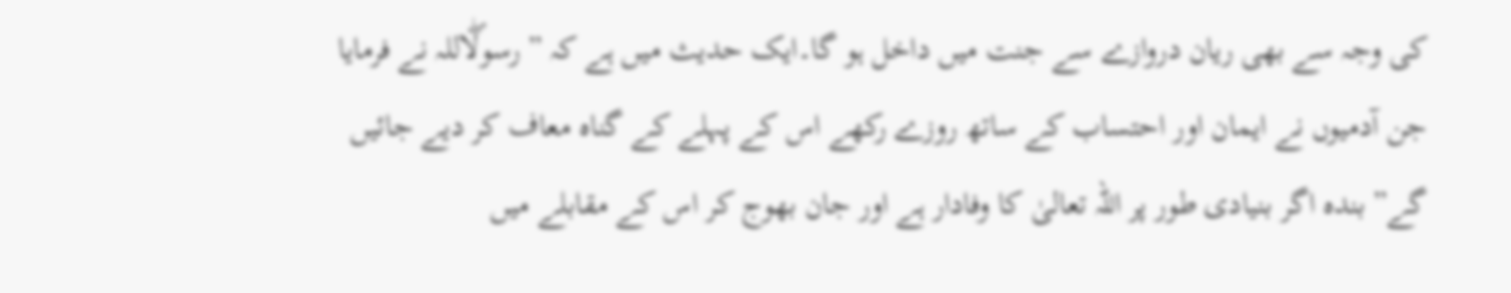کی وجہ سے بھی ریان دروازے سے جنت میں داخل ہو گا۔ایک حدیث میں ہے کہ ” رسولۖاللہ نے فرمایا جن آدمیوں نے ایمان اور احتساب کے ساتھ روزے رکھے اس کے پہلے کے گناہ معاف کر دیے جائیں گے” بندہ اگر بنیادی طور پر اللہ تعالیٰ کا وفادار ہے اور جان بھوج کر اس کے مقابلے میں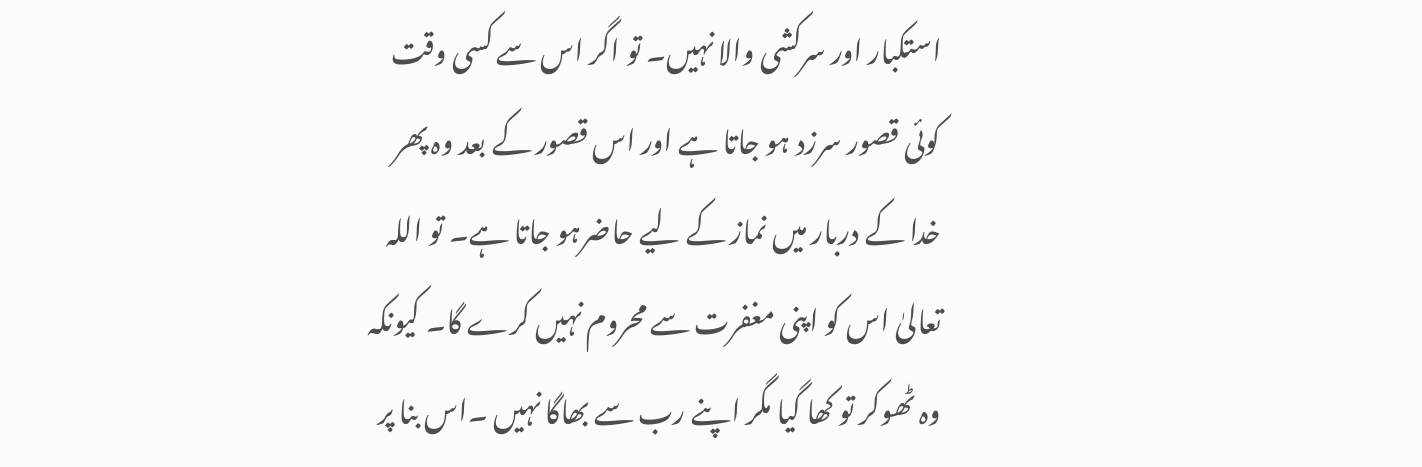استکبار اور سرکشی والا نہیں۔ تو اگر اس سے کسی وقت کوئی قصور سرزد ہو جاتا ہے اور اس قصور کے بعد وہ پھر خدا کے دربار میں نماز کے لیے حاضرہو جاتا ہے۔ تو اللہ تعالیٰ اس کو اپنی مغفرت سے محروم نہیں کرے گا۔ کیونکہ وہ ٹھوکر تو کھا گیا مگر اپنے رب سے بھاگا نہیں ۔اس بنا پر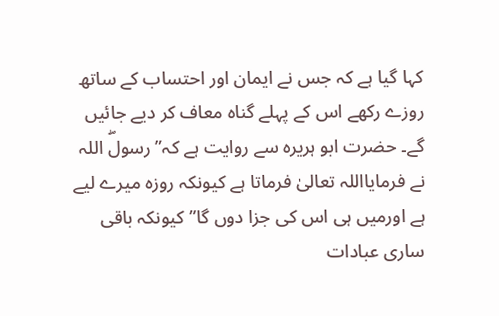کہا گیا ہے کہ جس نے ایمان اور احتساب کے ساتھ روزے رکھے اس کے پہلے گناہ معاف کر دیے جائیں گے۔ حضرت ابو ہریرہ سے روایت ہے کہ” رسولۖ اللہ نے فرمایااللہ تعالیٰ فرماتا ہے کیونکہ روزہ میرے لیے ہے اورمیں ہی اس کی جزا دوں گا”کیونکہ باقی ساری عبادات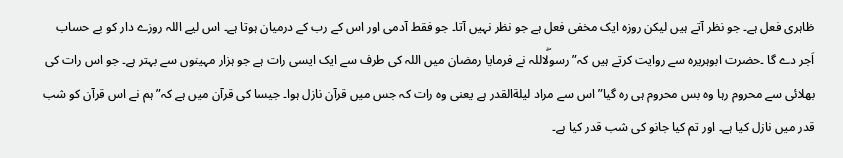ظاہری فعل ہے۔ جو نظر آتے ہیں لیکن روزہ ایک مخفی فعل ہے جو نظر نہیں آتا۔ جو فقط آدمی اور اس کے رب کے درمیان ہوتا ہے۔ اس لیے اللہ روزے دار کو بے حساب اَجر دے گا ۔حضرت ابوہریرہ سے روایت کرتے ہیں کہ” رسولۖاللہ نے فرمایا رمضان میں اللہ کی طرف سے ایک ایسی رات ہے جو ہزار مہینوں سے بہتر ہے۔ جو اس رات کی بھلائی سے محروم رہا وہ بس محروم ہی رہ گیا”اس سے مراد لیلةالقدر ہے یعنی وہ رات کہ جس میں قرآن نازل ہوا۔ جیسا کی قرآن میں ہے کہ”ہم نے اس قرآن کو شب قدر میں نازل کیا ہے۔ اور تم کیا جانو کی شب قدر کیا ہے۔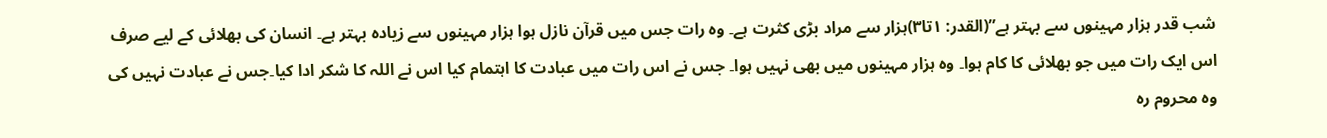شب قدر ہزار مہینوں سے بہتر ہے”(القدر: ١تا٣)ہزار سے مراد بڑی کثرت ہے۔ وہ رات جس میں قرآن نازل ہوا ہزار مہینوں سے زیادہ بہتر ہے۔ انسان کی بھلائی کے لیے صرف اس ایک رات میں جو بھلائی کا کام ہوا۔ وہ ہزار مہینوں میں بھی نہیں ہوا۔ جس نے اس رات میں عبادت کا اہتمام کیا اس نے اللہ کا شکر ادا کیا۔جس نے عبادت نہیں کی وہ محروم رہ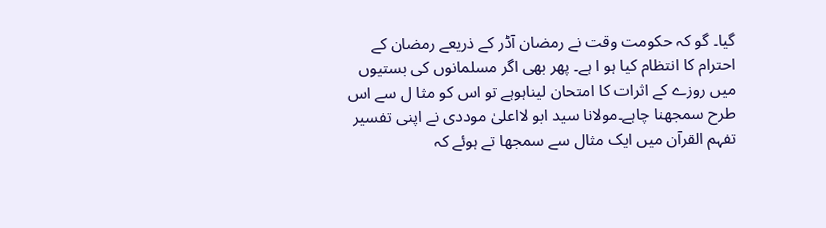گیا۔ گو کہ حکومت وقت نے رمضان آڈر کے ذریعے رمضان کے احترام کا انتظام کیا ہو ا ہے۔ پھر بھی اگر مسلمانوں کی بستیوں میں روزے کے اثرات کا امتحان لیناہوہے تو اس کو مثا ل سے اس طرح سمجھنا چاہے۔مولانا سید ابو لااعلیٰ موددی نے اپنی تفسیر تفہم القرآن میں ایک مثال سے سمجھا تے ہوئے کہ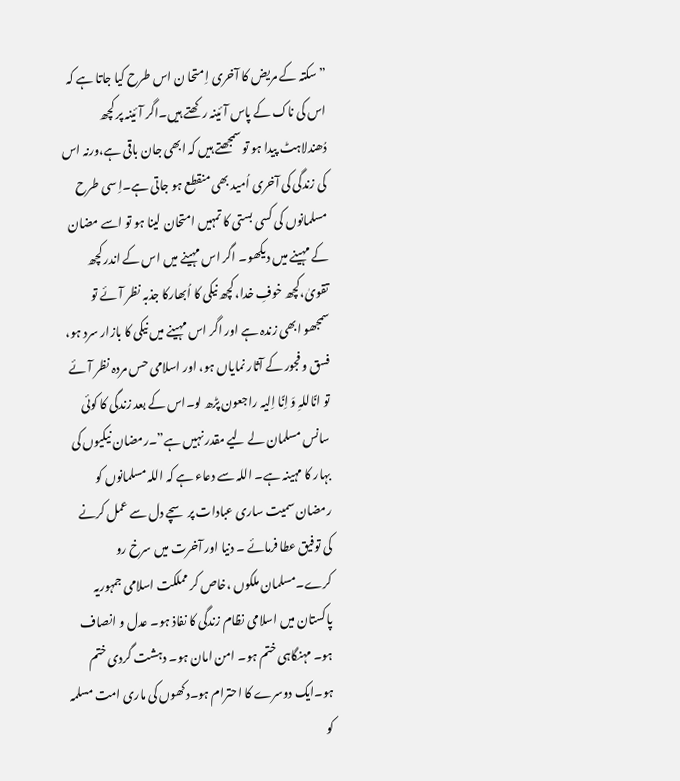” سکتہ کے مریض کا آخری اِ متحا ن اس طرح کیا جاتا ہے کہ اس کی ناک کے پاس آئینہ رکھتے ہیں۔اگر آئینہ پر کچھ دُھندلاہٹ پیدا ہو تو سمجھتے ہیں کہ ابھی جان باقی ہے،ورنہ اس کی زندگی کی آخری اُمید بھی منقطع ہو جاتی ہے۔اِ سی طرح مسلمانوں کی کسی بستی کا تمہیں امتحان لینا ہو تو اسے مضان کے مہینے میں دیکھو۔ اگر اس مہینے میں اس کے اندر کچھ تقویٰ،کچھ خوفِ خدا، کچھ نیکی کا اُبھارکا جذبہ نظر آئے تو سمجھو ابھی زندہ ہے اور اگر اس مہینے میں نیکی کا بازار سرد ہو، فسق و فجور کے آثار نمایاں ہو، اور اسلامی حس مردہ نظر آئے تو انًاللہِ وَ اِنًا اِلیہ راجعون پڑھ لو۔اس کے بعد زندگی کا کوئی سانس مسلمان لے لیے مقدر نہیں ہے”۔رمضان نیکیوں کی بہار کا مہینہ ہے۔ اللہ سے دعاء ہے کہ اللہ مسلمانوں کو رمضان سمیت ساری عبادات پر سچے دل سے عمل کرنے کی توفیق عطا فرمائے ۔ دنیا اور آخرت میں سرخ رو کرے۔مسلمان ملکوں ،خاص کر مملکت اسلامی جمہوریہ پاکستان میں اسلامی نظام زندگی کا نفاذ ہو۔ عدل و انصاف ہو۔ مہنگاہی ختم ہو۔ امن امان ہو۔ دہشت گردی ختم ہو۔ایک دوسرے کا احترام ہو۔دکھوں کی ماری امت مسلمہ کو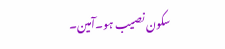سکون نصیب ہو۔آمین۔